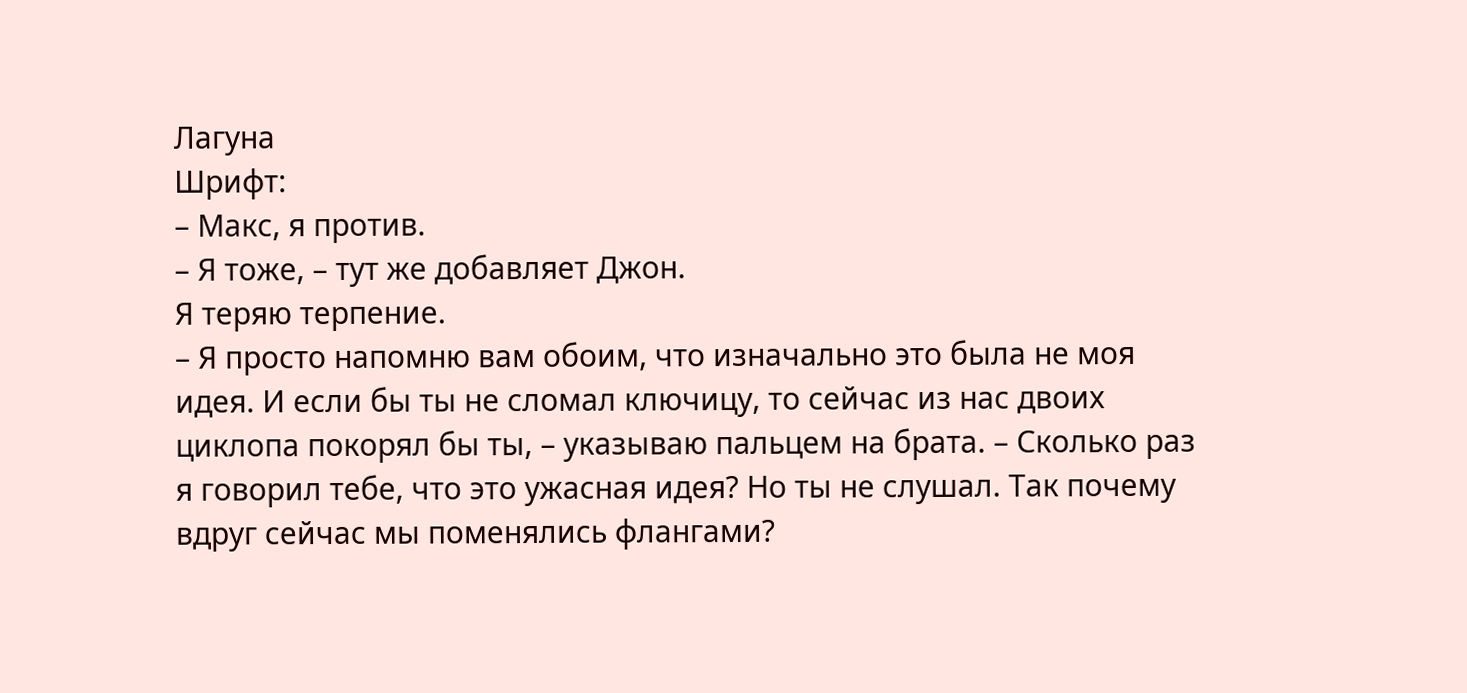Лагуна
Шрифт:
– Макс, я против.
– Я тоже, – тут же добавляет Джон.
Я теряю терпение.
– Я просто напомню вам обоим, что изначально это была не моя идея. И если бы ты не сломал ключицу, то сейчас из нас двоих циклопа покорял бы ты, – указываю пальцем на брата. – Сколько раз я говорил тебе, что это ужасная идея? Но ты не слушал. Так почему вдруг сейчас мы поменялись флангами?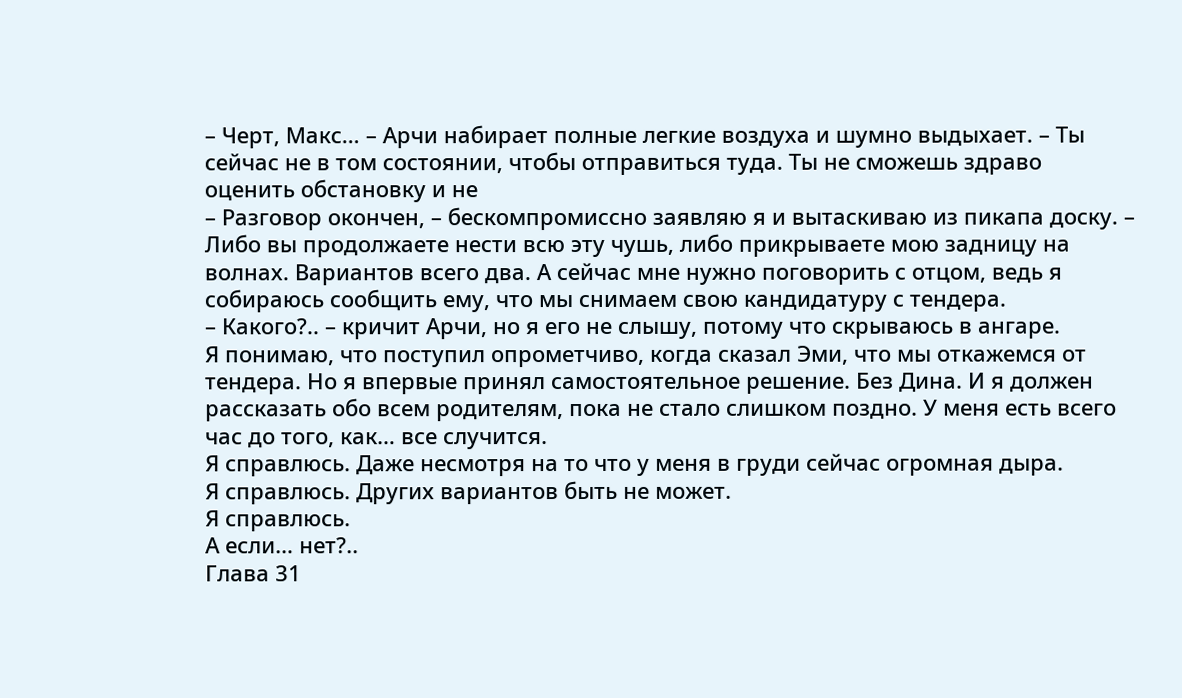– Черт, Макс… – Арчи набирает полные легкие воздуха и шумно выдыхает. – Ты сейчас не в том состоянии, чтобы отправиться туда. Ты не сможешь здраво оценить обстановку и не
– Разговор окончен, – бескомпромиссно заявляю я и вытаскиваю из пикапа доску. – Либо вы продолжаете нести всю эту чушь, либо прикрываете мою задницу на волнах. Вариантов всего два. А сейчас мне нужно поговорить с отцом, ведь я собираюсь сообщить ему, что мы снимаем свою кандидатуру с тендера.
– Какого?.. – кричит Арчи, но я его не слышу, потому что скрываюсь в ангаре.
Я понимаю, что поступил опрометчиво, когда сказал Эми, что мы откажемся от тендера. Но я впервые принял самостоятельное решение. Без Дина. И я должен рассказать обо всем родителям, пока не стало слишком поздно. У меня есть всего час до того, как… все случится.
Я справлюсь. Даже несмотря на то что у меня в груди сейчас огромная дыра.
Я справлюсь. Других вариантов быть не может.
Я справлюсь.
А если… нет?..
Глава 31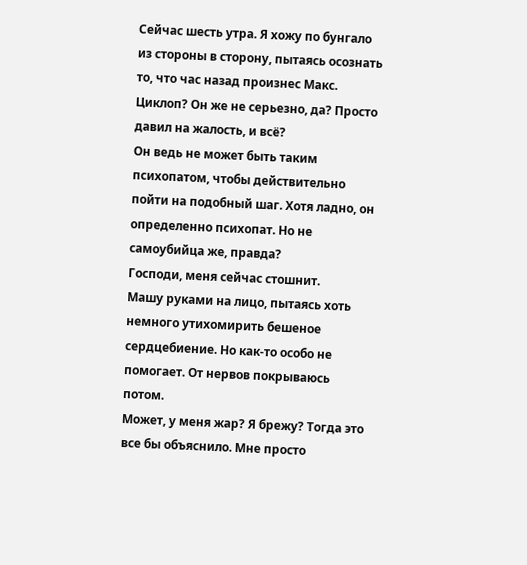Сейчас шесть утра. Я хожу по бунгало из стороны в сторону, пытаясь осознать то, что час назад произнес Макс.
Циклоп? Он же не серьезно, да? Просто давил на жалость, и всё?
Он ведь не может быть таким психопатом, чтобы действительно пойти на подобный шаг. Хотя ладно, он определенно психопат. Но не самоубийца же, правда?
Господи, меня сейчас стошнит.
Машу руками на лицо, пытаясь хоть немного утихомирить бешеное сердцебиение. Но как-то особо не помогает. От нервов покрываюсь потом.
Может, у меня жар? Я брежу? Тогда это все бы объяснило. Мне просто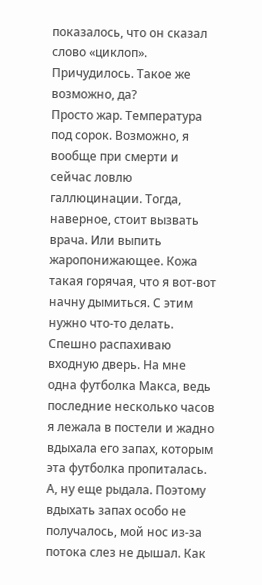показалось, что он сказал слово «циклоп». Причудилось. Такое же возможно, да?
Просто жар. Температура под сорок. Возможно, я вообще при смерти и сейчас ловлю галлюцинации. Тогда, наверное, стоит вызвать врача. Или выпить жаропонижающее. Кожа такая горячая, что я вот-вот начну дымиться. С этим нужно что-то делать.
Спешно распахиваю входную дверь. На мне одна футболка Макса, ведь последние несколько часов я лежала в постели и жадно вдыхала его запах, которым эта футболка пропиталась. А, ну еще рыдала. Поэтому вдыхать запах особо не получалось, мой нос из-за потока слез не дышал. Как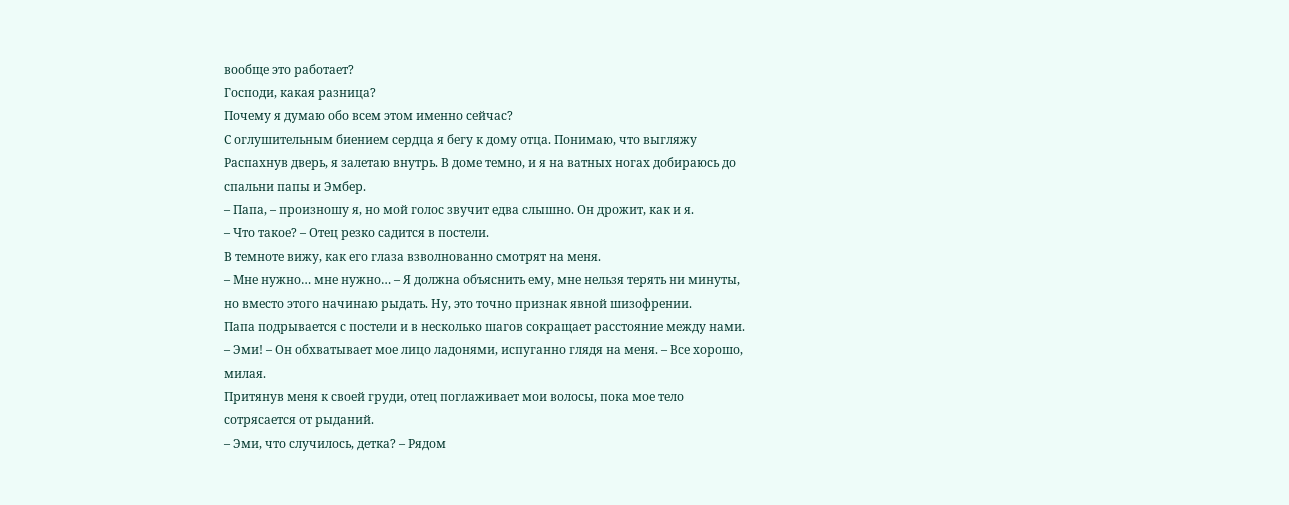вообще это работает?
Господи, какая разница?
Почему я думаю обо всем этом именно сейчас?
С оглушительным биением сердца я бегу к дому отца. Понимаю, что выгляжу
Распахнув дверь, я залетаю внутрь. В доме темно, и я на ватных ногах добираюсь до спальни папы и Эмбер.
– Папа, – произношу я, но мой голос звучит едва слышно. Он дрожит, как и я.
– Что такое? – Отец резко садится в постели.
В темноте вижу, как его глаза взволнованно смотрят на меня.
– Мне нужно… мне нужно… – Я должна объяснить ему, мне нельзя терять ни минуты, но вместо этого начинаю рыдать. Ну, это точно признак явной шизофрении.
Папа подрывается с постели и в несколько шагов сокращает расстояние между нами.
– Эми! – Он обхватывает мое лицо ладонями, испуганно глядя на меня. – Все хорошо, милая.
Притянув меня к своей груди, отец поглаживает мои волосы, пока мое тело сотрясается от рыданий.
– Эми, что случилось, детка? – Рядом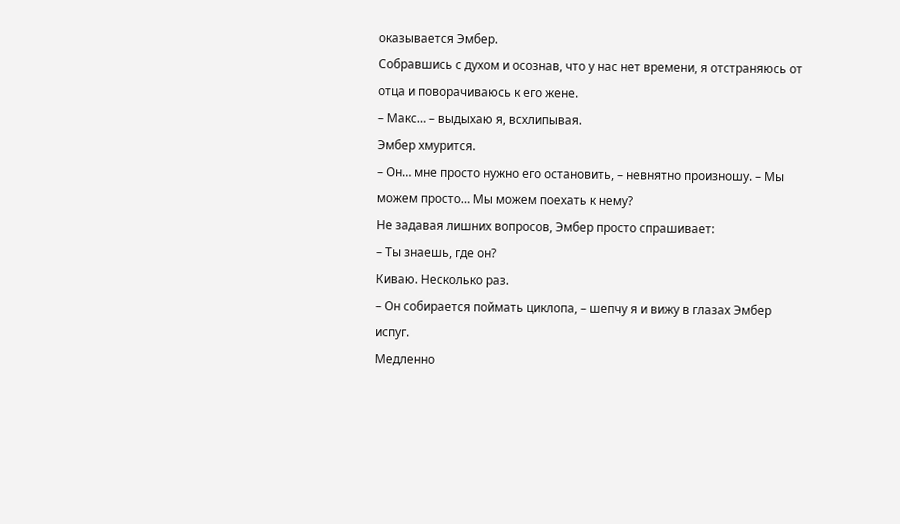оказывается Эмбер.
Собравшись с духом и осознав, что у нас нет времени, я отстраняюсь от отца и поворачиваюсь к его жене.
– Макс… – выдыхаю я, всхлипывая.
Эмбер хмурится.
– Он… мне просто нужно его остановить, – невнятно произношу. – Мы можем просто… Мы можем поехать к нему?
Не задавая лишних вопросов, Эмбер просто спрашивает:
– Ты знаешь, где он?
Киваю. Несколько раз.
– Он собирается поймать циклопа, – шепчу я и вижу в глазах Эмбер испуг.
Медленно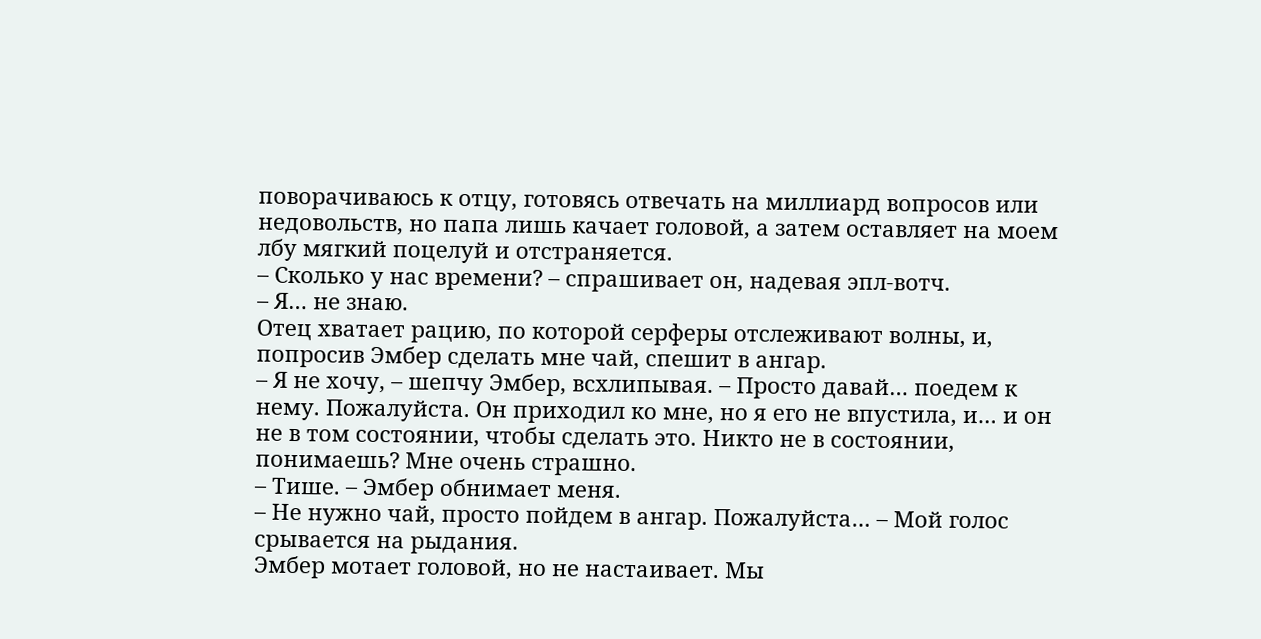поворачиваюсь к отцу, готовясь отвечать на миллиард вопросов или недовольств, но папа лишь качает головой, а затем оставляет на моем лбу мягкий поцелуй и отстраняется.
– Сколько у нас времени? – спрашивает он, надевая эпл-вотч.
– Я… не знаю.
Отец хватает рацию, по которой серферы отслеживают волны, и, попросив Эмбер сделать мне чай, спешит в ангар.
– Я не хочу, – шепчу Эмбер, всхлипывая. – Просто давай… поедем к нему. Пожалуйста. Он приходил ко мне, но я его не впустила, и… и он не в том состоянии, чтобы сделать это. Никто не в состоянии, понимаешь? Мне очень страшно.
– Тише. – Эмбер обнимает меня.
– Не нужно чай, просто пойдем в ангар. Пожалуйста… – Мой голос срывается на рыдания.
Эмбер мотает головой, но не настаивает. Мы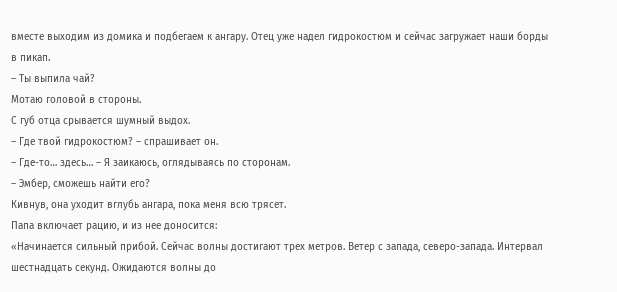вместе выходим из домика и подбегаем к ангару. Отец уже надел гидрокостюм и сейчас загружает наши борды в пикап.
– Ты выпила чай?
Мотаю головой в стороны.
С губ отца срывается шумный выдох.
– Где твой гидрокостюм? – спрашивает он.
– Где-то… здесь… – Я заикаюсь, оглядываясь по сторонам.
– Эмбер, сможешь найти его?
Кивнув, она уходит вглубь ангара, пока меня всю трясет.
Папа включает рацию, и из нее доносится:
«Начинается сильный прибой. Сейчас волны достигают трех метров. Ветер с запада, северо-запада. Интервал шестнадцать секунд. Ожидаются волны до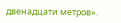двенадцати метров».